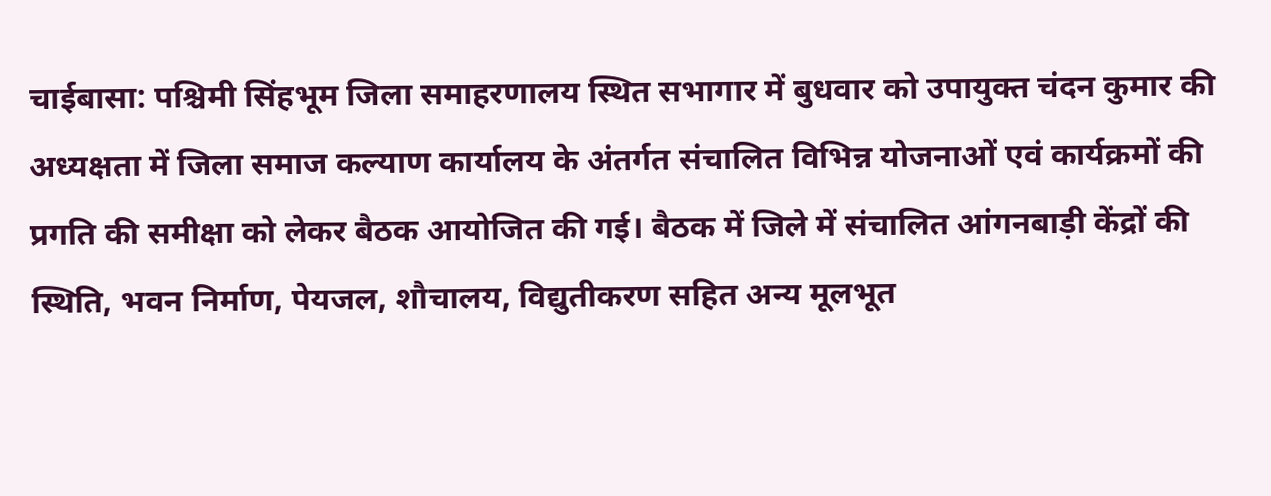चाईबासा: पश्चिमी सिंहभूम जिला समाहरणालय स्थित सभागार में बुधवार को उपायुक्त चंदन कुमार की अध्यक्षता में जिला समाज कल्याण कार्यालय के अंतर्गत संचालित विभिन्न योजनाओं एवं कार्यक्रमों की प्रगति की समीक्षा को लेकर बैठक आयोजित की गई। बैठक में जिले में संचालित आंगनबाड़ी केंद्रों की स्थिति, भवन निर्माण, पेयजल, शौचालय, विद्युतीकरण सहित अन्य मूलभूत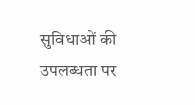सुविधाओं की उपलब्धता पर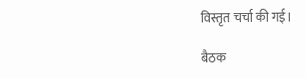विस्तृत चर्चा की गई।

बैठक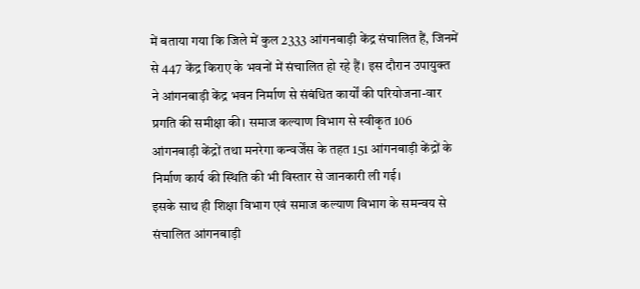में बताया गया कि जिले में कुल 2333 आंगनबाड़ी केंद्र संचालित हैं, जिनमें से 447 केंद्र किराए के भवनों में संचालित हो रहे हैं। इस दौरान उपायुक्त ने आंगनबाड़ी केंद्र भवन निर्माण से संबंधित कार्यों की परियोजना-वार प्रगति की समीक्षा की। समाज कल्याण विभाग से स्वीकृत 106 आंगनबाड़ी केंद्रों तथा मनरेगा कन्वर्जेंस के तहत 151 आंगनबाड़ी केंद्रों के निर्माण कार्य की स्थिति की भी विस्तार से जानकारी ली गई।
इसके साथ ही शिक्षा विभाग एवं समाज कल्याण विभाग के समन्वय से संचालित आंगनबाड़ी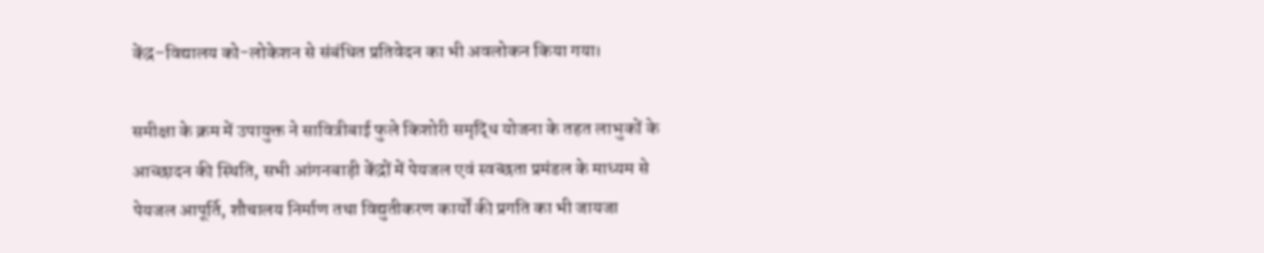केंद्र–विद्यालय को-लोकेशन से संबंधित प्रतिवेदन का भी अवलोकन किया गया।

समीक्षा के क्रम में उपायुक्त ने सावित्रीबाई फुले किशोरी समृद्धि योजना के तहत लाभुकों के आच्छादन की स्थिति, सभी आंगनबाड़ी केंद्रों में पेयजल एवं स्वच्छता प्रमंडल के माध्यम से पेयजल आपूर्ति, शौचालय निर्माण तथा विद्युतीकरण कार्यों की प्रगति का भी जायजा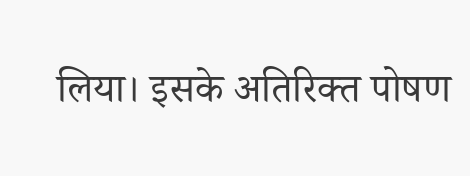लिया। इसके अतिरिक्त पोषण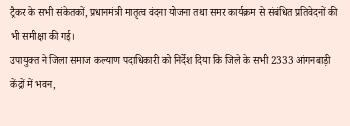ट्रैकर के सभी संकेतकों, प्रधानमंत्री मातृत्व वंदना योजना तथा समर कार्यक्रम से संबंधित प्रतिवेदनों की भी समीक्षा की गई।
उपायुक्त ने जिला समाज कल्याण पदाधिकारी को निर्देश दिया कि जिले के सभी 2333 आंगनबाड़ी केंद्रों में भवन,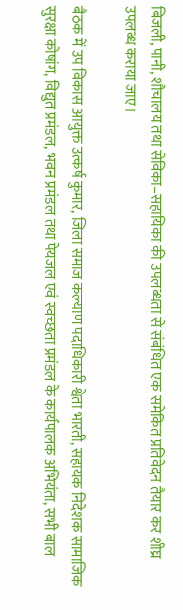बिजली, पानी, शौचालय तथा सेविका–सहायिका की उपलब्धता से संबंधित एक समेकित प्रतिवेदन तैयार कर शीघ्र उपलब्ध कराया जाए।

बैठक में उप विकास आयुक्त उत्कर्ष कुमार, जिला समाज कल्याण पदाधिकारी श्वेता भारती, सहायक निदेशक सामाजिक सुरक्षा कोषांग, विद्युत प्रमंडल, भवन प्रमंडल तथा पेयजल एवं स्वच्छता प्रमंडल के कार्यपालक अभियंता, सभी बाल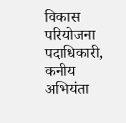विकास परियोजना पदाधिकारी, कनीय अभियंता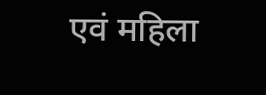एवं महिला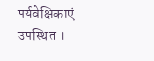पर्यवेक्षिकाएं उपस्थित ।